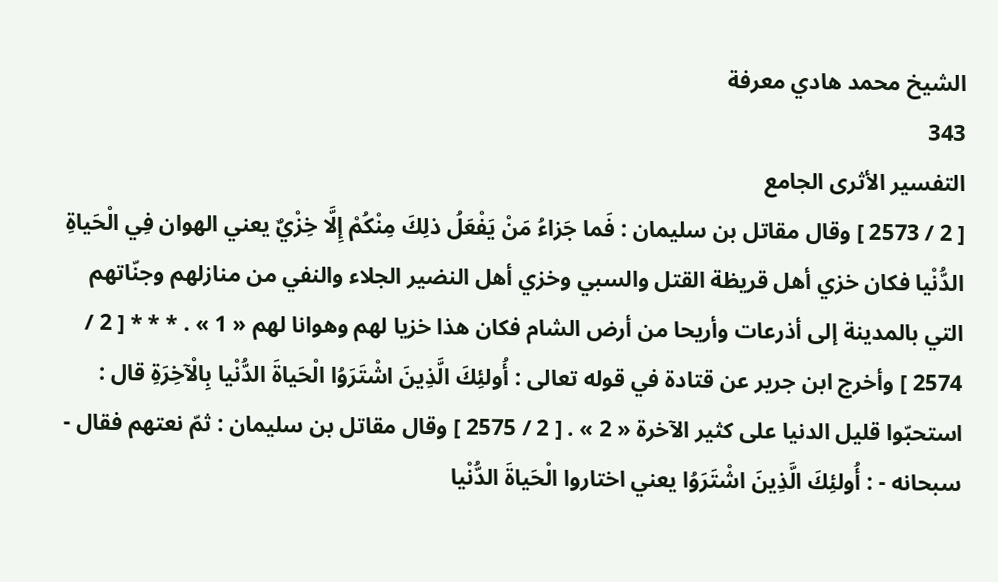الشيخ محمد هادي معرفة
343
التفسير الأثرى الجامع
[ 2 / 2573 ] وقال مقاتل بن سليمان : فَما جَزاءُ مَنْ يَفْعَلُ ذلِكَ مِنْكُمْ إِلَّا خِزْيٌ يعني الهوان فِي الْحَياةِ الدُّنْيا فكان خزي أهل قريظة القتل والسبي وخزي أهل النضير الجلاء والنفي من منازلهم وجنّاتهم التي بالمدينة إلى أذرعات وأريحا من أرض الشام فكان هذا خزيا لهم وهوانا لهم « 1 » . * * * [ 2 / 2574 ] وأخرج ابن جرير عن قتادة في قوله تعالى : أُولئِكَ الَّذِينَ اشْتَرَوُا الْحَياةَ الدُّنْيا بِالْآخِرَةِ قال : استحبّوا قليل الدنيا على كثير الآخرة « 2 » . [ 2 / 2575 ] وقال مقاتل بن سليمان : ثمّ نعتهم فقال - سبحانه - : أُولئِكَ الَّذِينَ اشْتَرَوُا يعني اختاروا الْحَياةَ الدُّنْيا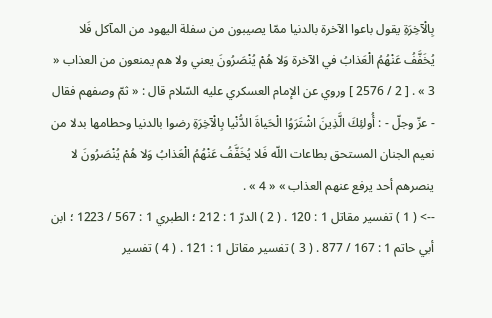بِالْآخِرَةِ يقول باعوا الآخرة بالدنيا ممّا يصيبون من سفلة اليهود من المآكل فَلا يُخَفَّفُ عَنْهُمُ الْعَذابُ في الآخرة وَلا هُمْ يُنْصَرُونَ يعني ولا هم يمنعون من العذاب « 3 » . [ 2 / 2576 ] وروي عن الإمام العسكري عليه السّلام قال : « ثمّ وصفهم فقال - عزّ وجلّ - : أُولئِكَ الَّذِينَ اشْتَرَوُا الْحَياةَ الدُّنْيا بِالْآخِرَةِ رضوا بالدنيا وحطامها بدلا من نعيم الجنان المستحق بطاعات اللّه فَلا يُخَفَّفُ عَنْهُمُ الْعَذابُ وَلا هُمْ يُنْصَرُونَ لا ينصرهم أحد يرفع عنهم العذاب » « 4 » .
--> ( 1 ) تفسير مقاتل 1 : 120 . ( 2 ) الدرّ 1 : 212 ؛ الطبري 1 : 567 / 1223 ؛ ابن أبي حاتم 1 : 167 / 877 . ( 3 ) تفسير مقاتل 1 : 121 . ( 4 ) تفسير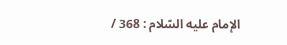الإمام عليه السّلام : 368 /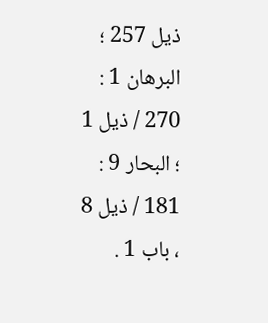ذيل 257 ؛ البرهان 1 : 270 / ذيل 1 ؛ البحار 9 : 181 / ذيل 8 ، باب 1 .